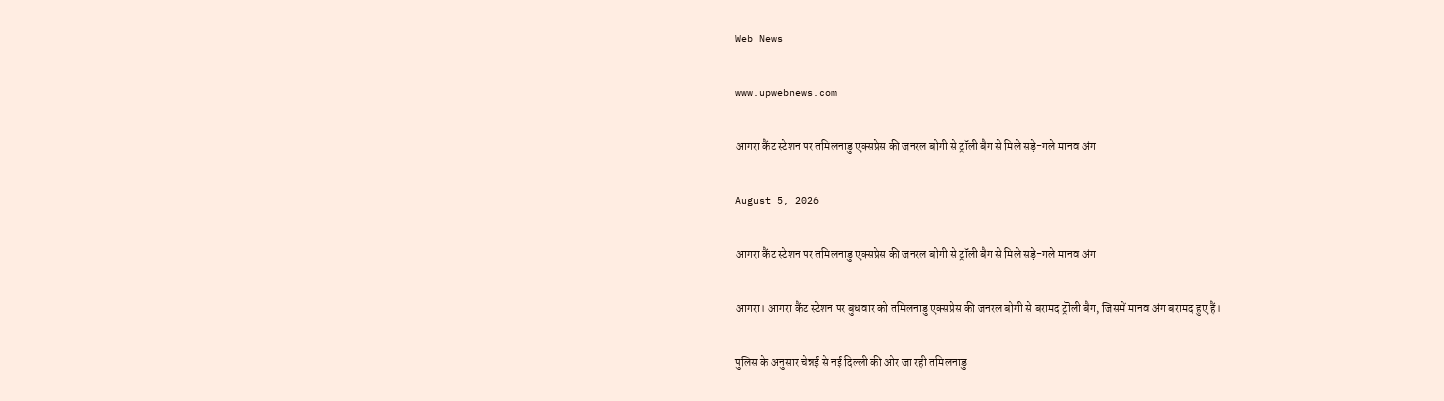Web News

www.upwebnews.com

आगरा कैंट स्टेशन पर तमिलनाडु एक्सप्रेस की जनरल बोगी से ट्रॉली बैग से मिले सड़े-गले मानव अंग

August 5, 2026

आगरा कैंट स्टेशन पर तमिलनाडु एक्सप्रेस की जनरल बोगी से ट्रॉली बैग से मिले सड़े-गले मानव अंग

आगरा। आगरा कैंट स्टेशन पर बुधवार को तमिलनाडु एक्सप्रेस की जनरल बोगी से बरामद ट्रॊली बैग, जिसमें मानव अंग बरामद हुए हैं।

पुलिस के अनुसार चेन्नई से नई दिल्ली की ओर जा रही तमिलनाडु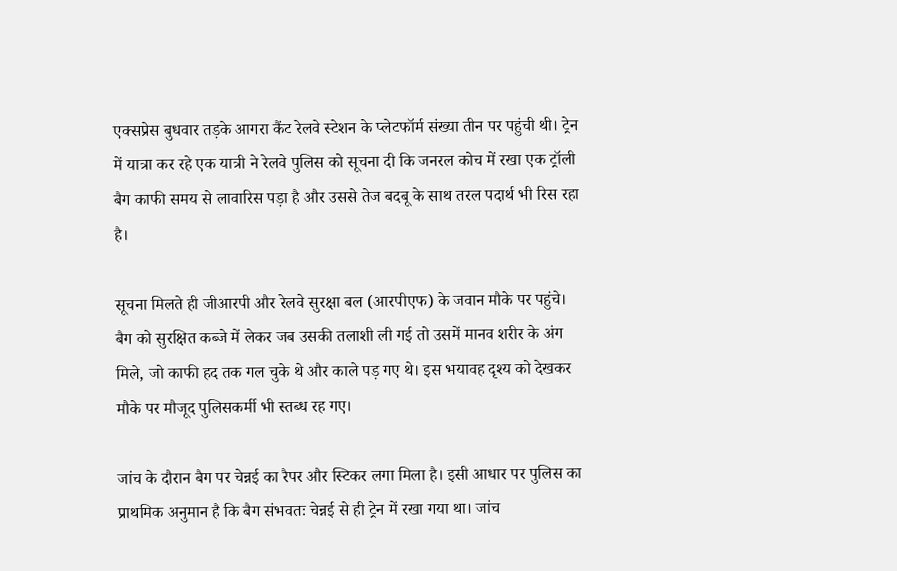एक्सप्रेस बुधवार तड़के आगरा कैंट रेलवे स्टेशन के प्लेटफॉर्म संख्या तीन पर पहुंची थी। ट्रेन में यात्रा कर रहे एक यात्री ने रेलवे पुलिस को सूचना दी कि जनरल कोच में रखा एक ट्रॉली बैग काफी समय से लावारिस पड़ा है और उससे तेज बदबू के साथ तरल पदार्थ भी रिस रहा है।

सूचना मिलते ही जीआरपी और रेलवे सुरक्षा बल (आरपीएफ) के जवान मौके पर पहुंचे। बैग को सुरक्षित कब्जे में लेकर जब उसकी तलाशी ली गई तो उसमें मानव शरीर के अंग मिले, जो काफी हद तक गल चुके थे और काले पड़ गए थे। इस भयावह दृश्य को देखकर मौके पर मौजूद पुलिसकर्मी भी स्तब्ध रह गए।

जांच के दौरान बैग पर चेन्नई का रैपर और स्टिकर लगा मिला है। इसी आधार पर पुलिस का प्राथमिक अनुमान है कि बैग संभवतः चेन्नई से ही ट्रेन में रखा गया था। जांच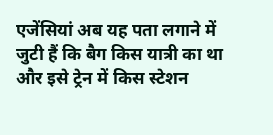एजेंसियां अब यह पता लगाने में जुटी हैं कि बैग किस यात्री का था और इसे ट्रेन में किस स्टेशन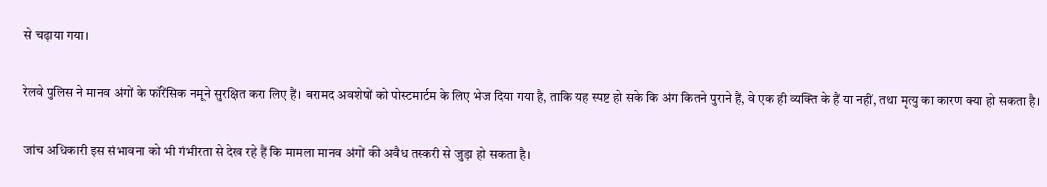से चढ़ाया गया।

रेलवे पुलिस ने मानव अंगों के फॉरेंसिक नमूने सुरक्षित करा लिए हैं। बरामद अवशेषों को पोस्टमार्टम के लिए भेज दिया गया है, ताकि यह स्पष्ट हो सके कि अंग कितने पुराने हैं, वे एक ही व्यक्ति के हैं या नहीं, तथा मृत्यु का कारण क्या हो सकता है।

जांच अधिकारी इस संभावना को भी गंभीरता से देख रहे हैं कि मामला मानव अंगों की अवैध तस्करी से जुड़ा हो सकता है।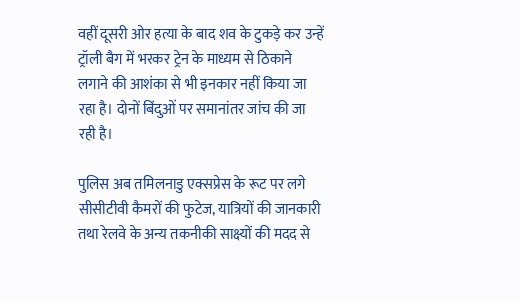वहीं दूसरी ओर हत्या के बाद शव के टुकड़े कर उन्हें ट्रॉली बैग में भरकर ट्रेन के माध्यम से ठिकाने लगाने की आशंका से भी इनकार नहीं किया जा रहा है। दोनों बिंदुओं पर समानांतर जांच की जा रही है।

पुलिस अब तमिलनाडु एक्सप्रेस के रूट पर लगे सीसीटीवी कैमरों की फुटेज, यात्रियों की जानकारी तथा रेलवे के अन्य तकनीकी साक्ष्यों की मदद से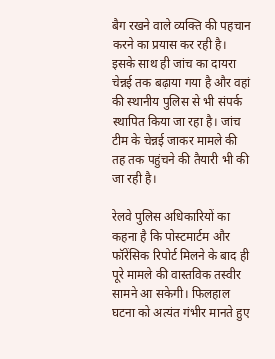बैग रखने वाले व्यक्ति की पहचान करने का प्रयास कर रही है। इसके साथ ही जांच का दायरा चेन्नई तक बढ़ाया गया है और वहां की स्थानीय पुलिस से भी संपर्क स्थापित किया जा रहा है। जांच टीम के चेन्नई जाकर मामले की तह तक पहुंचने की तैयारी भी की जा रही है।

रेलवे पुलिस अधिकारियों का कहना है कि पोस्टमार्टम और फॉरेंसिक रिपोर्ट मिलने के बाद ही पूरे मामले की वास्तविक तस्वीर सामने आ सकेगी। फिलहाल घटना को अत्यंत गंभीर मानते हुए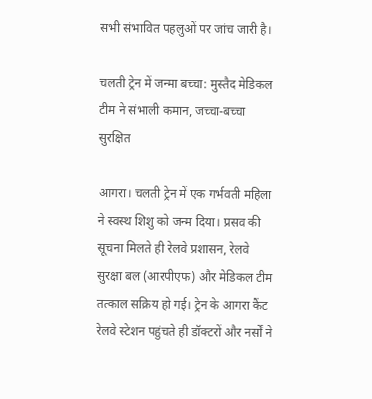सभी संभावित पहलुओं पर जांच जारी है।

चलती ट्रेन में जन्मा बच्चा: मुस्तैद मेडिकल टीम ने संभाली कमान, जच्चा-बच्चा सुरक्षित

आगरा। चलती ट्रेन में एक गर्भवती महिला ने स्वस्थ शिशु को जन्म दिया। प्रसव की सूचना मिलते ही रेलवे प्रशासन, रेलवे सुरक्षा बल (आरपीएफ) और मेडिकल टीम तत्काल सक्रिय हो गई। ट्रेन के आगरा कैंट रेलवे स्टेशन पहुंचते ही डॉक्टरों और नर्सों ने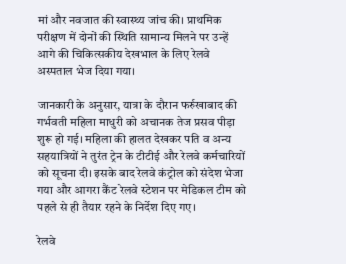मां और नवजात की स्वास्थ्य जांच की। प्राथमिक परीक्षण में दोनों की स्थिति सामान्य मिलने पर उन्हें आगे की चिकित्सकीय देखभाल के लिए रेलवे अस्पताल भेज दिया गया।

जानकारी के अनुसार, यात्रा के दौरान फर्रुखाबाद की गर्भवती महिला माधुरी को अचानक तेज प्रसव पीड़ा शुरू हो गई। महिला की हालत देखकर पति व अन्य सहयात्रियों ने तुरंत ट्रेन के टीटीई और रेलवे कर्मचारियों को सूचना दी। इसके बाद रेलवे कंट्रोल को संदेश भेजा गया और आगरा कैंट रेलवे स्टेशन पर मेडिकल टीम को पहले से ही तैयार रहने के निर्देश दिए गए।

रेलवे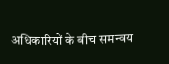अधिकारियों के बीच समन्वय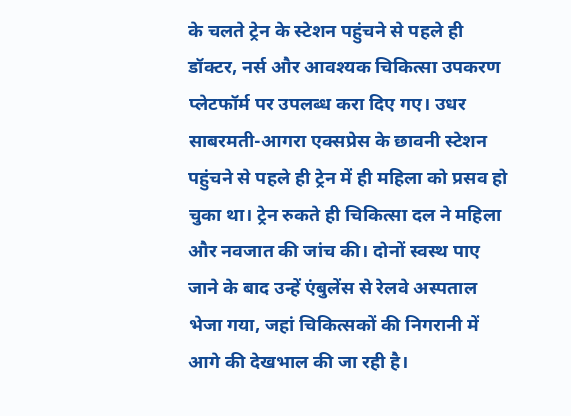के चलते ट्रेन के स्टेशन पहुंचने से पहले ही डॉक्टर, नर्स और आवश्यक चिकित्सा उपकरण प्लेटफॉर्म पर उपलब्ध करा दिए गए। उधर साबरमती-आगरा एक्सप्रेस के छावनी स्टेशन पहुंचने से पहले ही ट्रेन में ही महिला को प्रसव हो चुका था। ट्रेन रुकते ही चिकित्सा दल ने महिला और नवजात की जांच की। दोनों स्वस्थ पाए जाने के बाद उन्हें एंबुलेंस से रेलवे अस्पताल भेजा गया, जहां चिकित्सकों की निगरानी में आगे की देखभाल की जा रही है।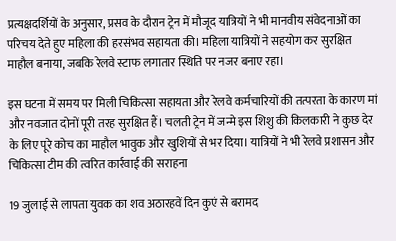प्रत्यक्षदर्शियों के अनुसार, प्रसव के दौरान ट्रेन में मौजूद यात्रियों ने भी मानवीय संवेदनाओं का परिचय देते हुए महिला की हरसंभव सहायता की। महिला यात्रियों ने सहयोग कर सुरक्षित माहौल बनाया, जबकि रेलवे स्टाफ लगातार स्थिति पर नजर बनाए रहा।

इस घटना में समय पर मिली चिकित्सा सहायता और रेलवे कर्मचारियों की तत्परता के कारण मां और नवजात दोनों पूरी तरह सुरक्षित हैं। चलती ट्रेन में जन्मे इस शिशु की किलकारी ने कुछ देर के लिए पूरे कोच का माहौल भावुक और खुशियों से भर दिया। यात्रियों ने भी रेलवे प्रशासन और चिकित्सा टीम की त्वरित कार्रवाई की सराहना

19 जुलाई से लापता युवक का शव अठारहवें दिन कुएं से बरामद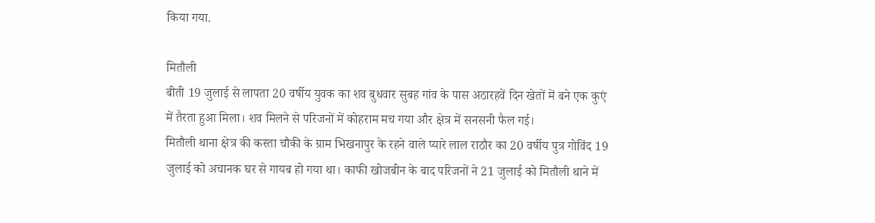किया गया.

मितौली
बीती 19 जुलाई से लापता 20 वर्षीय युवक का शव बुधवार सुबह गांव के पास अठारहवें दिन खेतों में बने एक कुएं में तैरता हुआ मिला। शव मिलने से परिजनों में कोहराम मच गया और क्षेत्र में सनसनी फैल गई।
मितौली थाना क्षेत्र की कस्ता चौकी के ग्राम भिखनापुर के रहने वाले प्यारे लाल राठौर का 20 वर्षीय पुत्र गोविंद 19 जुलाई को अचानक घर से गायब हो गया था। काफी खोजबीन के बाद परिजनों ने 21 जुलाई को मितौली थाने में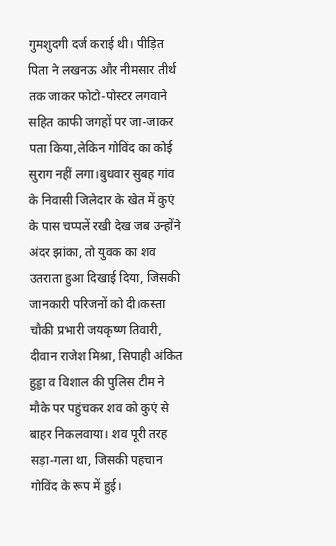गुमशुदगी दर्ज कराई थी। पीड़ित पिता ने लखनऊ और नीमसार तीर्थ तक जाकर फोटो-पोस्टर लगवाने सहित काफी जगहों पर जा-जाकर पता किया,लेकिन गोविंद का कोई सुराग नहीं लगा।बुधवार सुबह गांव के निवासी जिलेदार के खेत में कुएं के पास चप्पलें रखी देख जब उन्होंने अंदर झांका, तो युवक का शव उतराता हुआ दिखाई दिया, जिसकी जानकारी परिजनों को दी।कस्ता चौकी प्रभारी जयकृष्ण तिवारी, दीवान राजेश मिश्रा, सिपाही अंकित हुड्डा व विशाल की पुलिस टीम ने मौके पर पहुंचकर शव को कुएं से बाहर निकलवाया। शव पूरी तरह सड़ा-गला था, जिसकी पहचान गोविंद के रूप में हुई।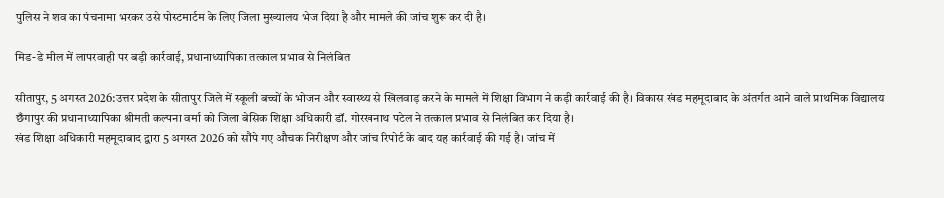पुलिस ने शव का पंचनामा भरकर उसे पोस्टमार्टम के लिए जिला मुख्यालय भेज दिया है और मामले की जांच शुरू कर दी है।

मिड-डे मील में लापरवाही पर बड़ी कार्रवाई, प्रधानाध्यापिका तत्काल प्रभाव से निलंबित

सीतापुर, 5 अगस्त 2026:उत्तर प्रदेश के सीतापुर जिले में स्कूली बच्चों के भोजन और स्वास्थ्य से खिलवाड़ करने के मामले में शिक्षा विभाग ने कड़ी कार्रवाई की है। विकास खंड महमूदाबाद के अंतर्गत आने वाले प्राथमिक विद्यालय छँगापुर की प्रधानाध्यापिका श्रीमती कल्पना वर्मा को जिला बेसिक शिक्षा अधिकारी डॉ. गोरखनाथ पटेल ने तत्काल प्रभाव से निलंबित कर दिया है।
खंड शिक्षा अधिकारी महमूदाबाद द्वारा 5 अगस्त 2026 को सौंपे गए औचक निरीक्षण और जांच रिपोर्ट के बाद यह कार्रवाई की गई है। जांच में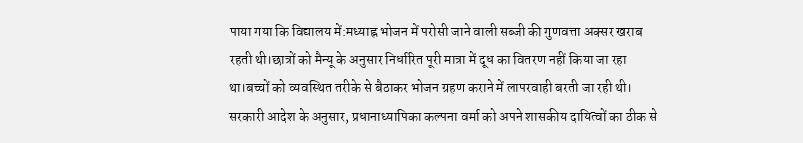पाया गया कि विद्यालय में:मध्याह्न भोजन में परोसी जाने वाली सब्जी की गुणवत्ता अक्सर खराब रहती थी।छात्रों को मैन्यू के अनुसार निर्धारित पूरी मात्रा में दूध का वितरण नहीं किया जा रहा था।बच्चों को व्यवस्थित तरीके से बैठाकर भोजन ग्रहण कराने में लापरवाही बरती जा रही थी।
सरकारी आदेश के अनुसार, प्रधानाध्यापिका कल्पना वर्मा को अपने शासकीय दायित्वों का ठीक से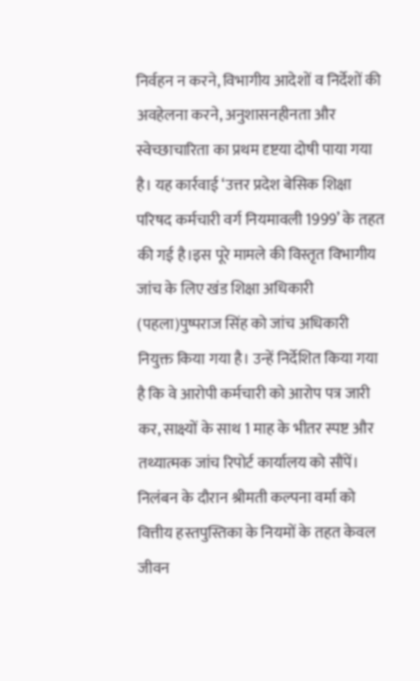निर्वहन न करने, विभागीय आदेशों व निर्देशों की अवहेलना करने, अनुशासनहीनता और स्वेच्छाचारिता का प्रथम दृष्टया दोषी पाया गया है। यह कार्रवाई ‘उत्तर प्रदेश बेसिक शिक्षा परिषद कर्मचारी वर्ग नियमावली 1999’ के तहत की गई है।इस पूरे मामले की विस्तृत विभागीय जांच के लिए खंड शिक्षा अधिकारी (पहला)पुष्पराज सिंह को जांच अधिकारी नियुक्त किया गया है। उन्हें निर्देशित किया गया है कि वे आरोपी कर्मचारी को आरोप पत्र जारी कर, साक्ष्यों के साथ 1 माह के भीतर स्पष्ट और तथ्यात्मक जांच रिपोर्ट कार्यालय को सौंपें।
निलंबन के दौरान श्रीमती कल्पना वर्मा को वित्तीय हस्तपुस्तिका के नियमों के तहत केवल जीवन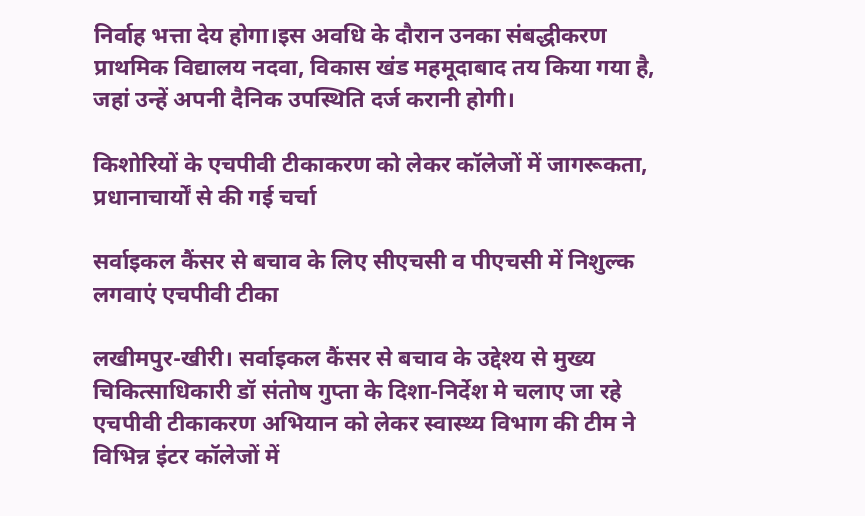निर्वाह भत्ता देय होगा।इस अवधि के दौरान उनका संबद्धीकरण प्राथमिक विद्यालय नदवा, विकास खंड महमूदाबाद तय किया गया है, जहां उन्हें अपनी दैनिक उपस्थिति दर्ज करानी होगी।

किशोरियों के एचपीवी टीकाकरण को लेकर कॉलेजों में जागरूकता, प्रधानाचार्यों से की गई चर्चा

सर्वाइकल कैंसर से बचाव के लिए सीएचसी व पीएचसी में निशुल्क लगवाएं एचपीवी टीका

लखीमपुर-खीरी। सर्वाइकल कैंसर से बचाव के उद्देश्य से मुख्य चिकित्साधिकारी डॉ संतोष गुप्ता के दिशा-निर्देश मे चलाए जा रहे एचपीवी टीकाकरण अभियान को लेकर स्वास्थ्य विभाग की टीम ने विभिन्न इंटर कॉलेजों में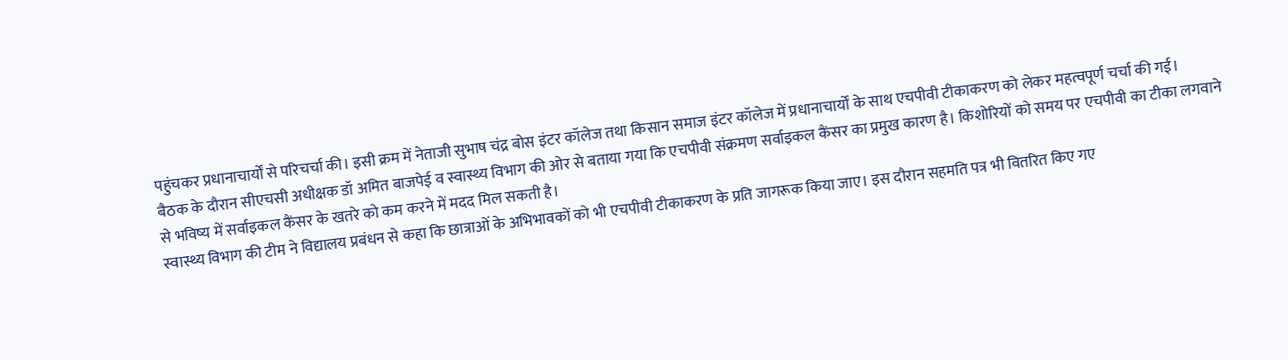पहुंचकर प्रधानाचार्यों से परिचर्चा की। इसी क्रम में नेताजी सुभाष चंद्र बोस इंटर कॉलेज तथा किसान समाज इंटर कॉलेज में प्रधानाचार्यों के साथ एचपीवी टीकाकरण को लेकर महत्वपूर्ण चर्चा की गई।
बैठक के दौरान सीएचसी अधीक्षक डॉ अमित बाजपेई व स्वास्थ्य विभाग की ओर से बताया गया कि एचपीवी संक्रमण सर्वाइकल कैंसर का प्रमुख कारण है। किशोरियों को समय पर एचपीवी का टीका लगवाने से भविष्य में सर्वाइकल कैंसर के खतरे को कम करने में मदद मिल सकती है।
स्वास्थ्य विभाग की टीम ने विद्यालय प्रबंधन से कहा कि छात्राओं के अभिभावकों को भी एचपीवी टीकाकरण के प्रति जागरूक किया जाए। इस दौरान सहमति पत्र भी वितरित किए गए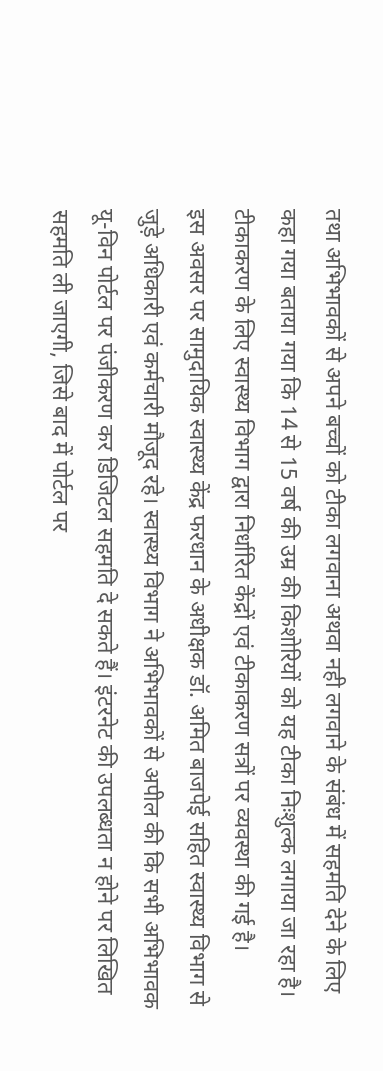तथा अभिभावकों से अपने बच्चों को टीका लगवाना अथवा नही लगवाने के संबंध में सहमति देने के लिए कहा गया बताया गया कि 14 से 15 वर्ष की उम्र की किशोरियों को यह टीका निःशुल्क लगाया जा रहा है। टीकाकरण के लिए स्वास्थ्य विभाग द्वारा निर्धारित केंद्रों एवं टीकाकरण सत्रों पर व्यवस्था की गई है।
इस अवसर पर सामुदायिक स्वास्थ्य केंद्र फरधान के अधीक्षक डॉ. अमित बाजपेई सहित स्वास्थ्य विभाग से जुड़े अधिकारी एवं कर्मचारी मौजूद रहे। स्वास्थ्य विभाग ने अभिभावकों से अपील की कि सभी अभिभावक यू-विन पोर्टल पर पंजीकरण कर डिजिटल सहमति दे सकते हैं। इंटरनेट की उपलब्धता न होने पर लिखित सहमति ली जाएगी, जिसे बाद में पोर्टल पर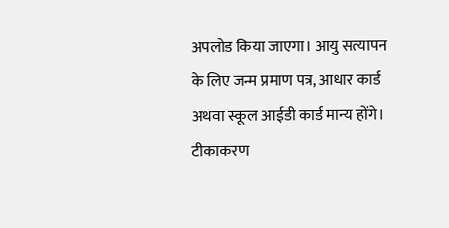अपलोड किया जाएगा। आयु सत्यापन के लिए जन्म प्रमाण पत्र, आधार कार्ड अथवा स्कूल आईडी कार्ड मान्य होंगे। टीकाकरण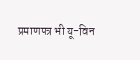प्रमाणपत्र भी यू-विन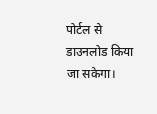पोर्टल से डाउनलोड किया जा सकेगा।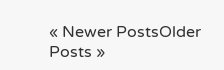« Newer PostsOlder Posts »